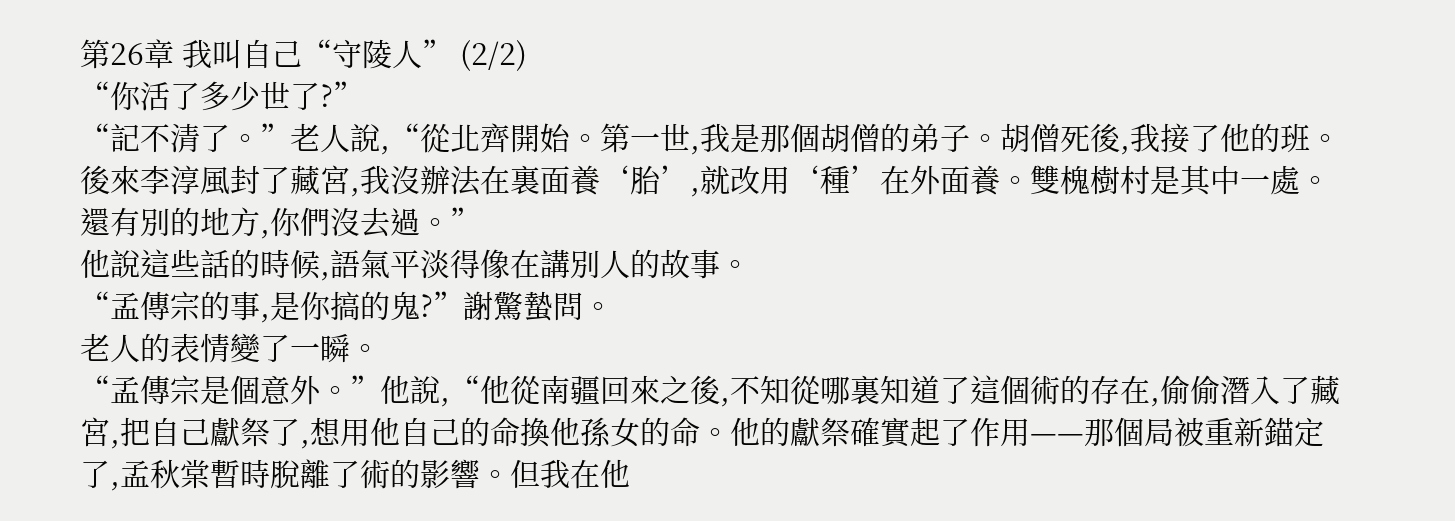第26章 我叫自己“守陵人” (2/2)
“你活了多少世了?”
“記不清了。”老人說,“從北齊開始。第一世,我是那個胡僧的弟子。胡僧死後,我接了他的班。後來李淳風封了藏宮,我沒辦法在裏面養‘胎’,就改用‘種’在外面養。雙槐樹村是其中一處。還有別的地方,你們沒去過。”
他說這些話的時候,語氣平淡得像在講別人的故事。
“孟傳宗的事,是你搞的鬼?”謝驚蟄問。
老人的表情變了一瞬。
“孟傳宗是個意外。”他說,“他從南疆回來之後,不知從哪裏知道了這個術的存在,偷偷潛入了藏宮,把自己獻祭了,想用他自己的命換他孫女的命。他的獻祭確實起了作用——那個局被重新錨定了,孟秋棠暫時脫離了術的影響。但我在他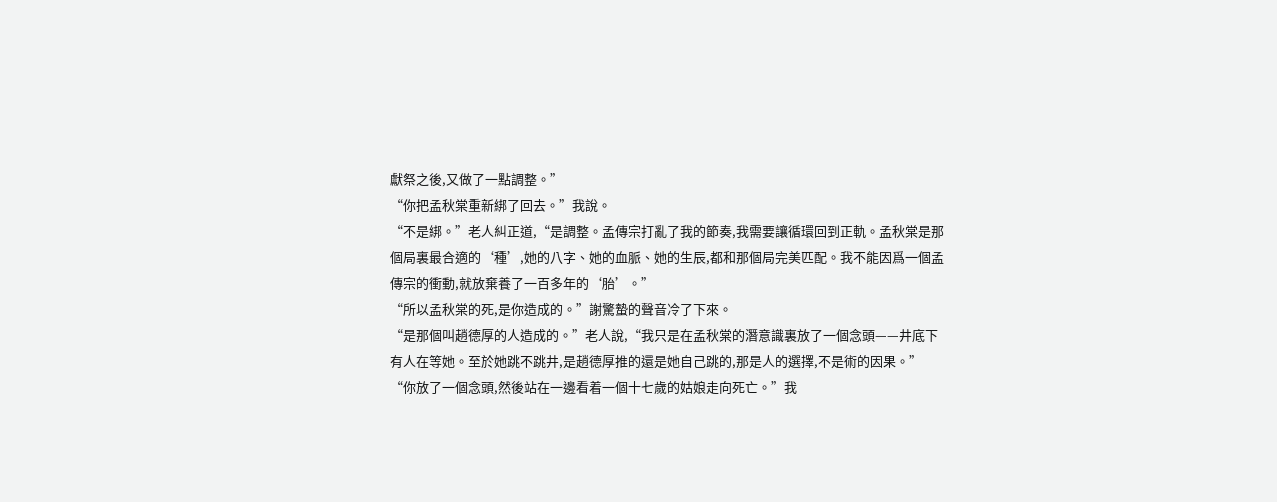獻祭之後,又做了一點調整。”
“你把孟秋棠重新綁了回去。”我說。
“不是綁。”老人糾正道,“是調整。孟傳宗打亂了我的節奏,我需要讓循環回到正軌。孟秋棠是那個局裏最合適的‘種’,她的八字、她的血脈、她的生辰,都和那個局完美匹配。我不能因爲一個孟傳宗的衝動,就放棄養了一百多年的‘胎’。”
“所以孟秋棠的死,是你造成的。”謝驚蟄的聲音冷了下來。
“是那個叫趙德厚的人造成的。”老人說,“我只是在孟秋棠的潛意識裏放了一個念頭——井底下有人在等她。至於她跳不跳井,是趙德厚推的還是她自己跳的,那是人的選擇,不是術的因果。”
“你放了一個念頭,然後站在一邊看着一個十七歲的姑娘走向死亡。”我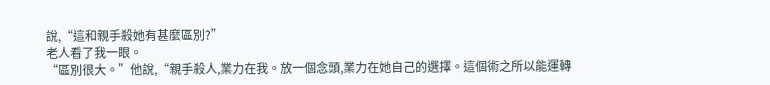說,“這和親手殺她有甚麼區別?”
老人看了我一眼。
“區別很大。”他說,“親手殺人,業力在我。放一個念頭,業力在她自己的選擇。這個術之所以能運轉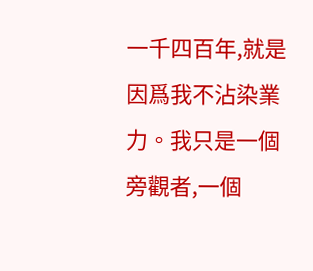一千四百年,就是因爲我不沾染業力。我只是一個旁觀者,一個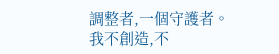調整者,一個守護者。我不創造,不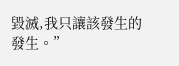毀滅,我只讓該發生的發生。”